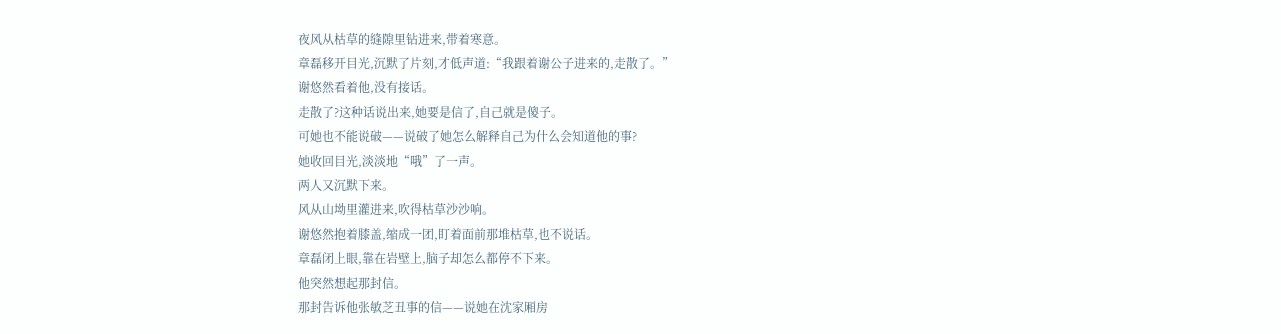夜风从枯草的缝隙里钻进来,带着寒意。
章磊移开目光,沉默了片刻,才低声道:“我跟着谢公子进来的,走散了。”
谢悠然看着他,没有接话。
走散了?这种话说出来,她要是信了,自己就是傻子。
可她也不能说破——说破了她怎么解释自己为什么会知道他的事?
她收回目光,淡淡地“哦”了一声。
两人又沉默下来。
风从山坳里灌进来,吹得枯草沙沙响。
谢悠然抱着膝盖,缩成一团,盯着面前那堆枯草,也不说话。
章磊闭上眼,靠在岩壁上,脑子却怎么都停不下来。
他突然想起那封信。
那封告诉他张敏芝丑事的信——说她在沈家厢房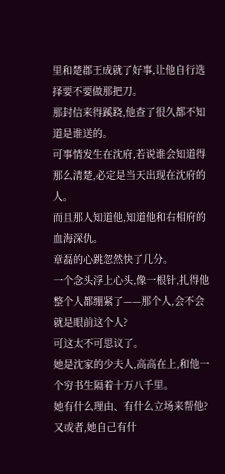里和楚郡王成就了好事,让他自行选择要不要做那把刀。
那封信来得蹊跷,他查了很久都不知道是谁送的。
可事情发生在沈府,若说谁会知道得那么清楚,必定是当天出现在沈府的人。
而且那人知道他,知道他和右相府的血海深仇。
章磊的心跳忽然快了几分。
一个念头浮上心头,像一根针,扎得他整个人都绷紧了——那个人,会不会就是眼前这个人?
可这太不可思议了。
她是沈家的少夫人,高高在上,和他一个穷书生隔着十万八千里。
她有什么理由、有什么立场来帮他?
又或者,她自己有什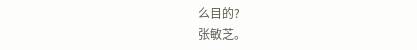么目的?
张敏芝。